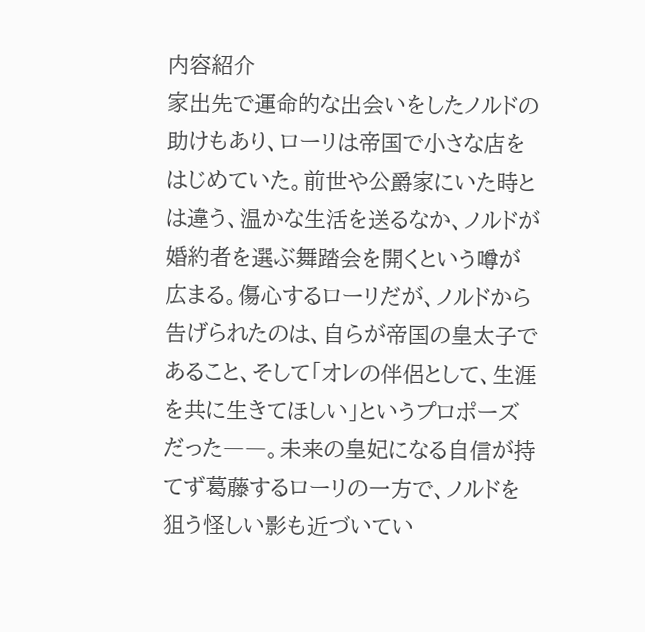内容紹介
家出先で運命的な出会いをしたノルドの助けもあり、ローリは帝国で小さな店をはじめていた。前世や公爵家にいた時とは違う、温かな生活を送るなか、ノルドが婚約者を選ぶ舞踏会を開くという噂が広まる。傷心するローリだが、ノルドから告げられたのは、自らが帝国の皇太子であること、そして「オレの伴侶として、生涯を共に生きてほしい」というプロポーズだった――。未来の皇妃になる自信が持てず葛藤するローリの一方で、ノルドを狙う怪しい影も近づいてい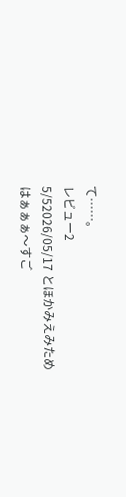て……。
レビュー2
5/52026/05/17 とほかみえみため
はぁぁぁ〜すご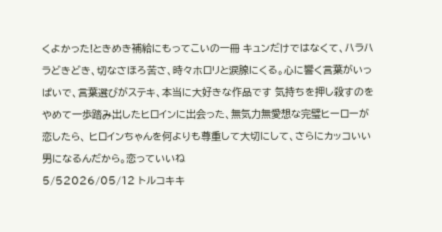くよかった!ときめき補給にもってこいの一冊 キュンだけではなくて、ハラハラどきどき、切なさほろ苦さ、時々ホロリと涙腺にくる。心に響く言葉がいっぱいで、言葉選びがステキ、本当に大好きな作品です 気持ちを押し殺すのをやめて一歩踏み出したヒロインに出会った、無気力無愛想な完璧ヒーローが恋したら、 ヒロインちゃんを何よりも尊重して大切にして、さらにカッコいい男になるんだから。恋っていいね
5/52026/05/12 トルコキキ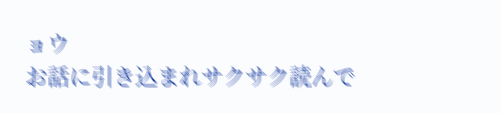ョウ
お話に引き込まれサクサク読んで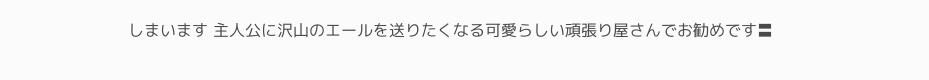しまいます 主人公に沢山のエールを送りたくなる可愛らしい頑張り屋さんでお勧めです〓